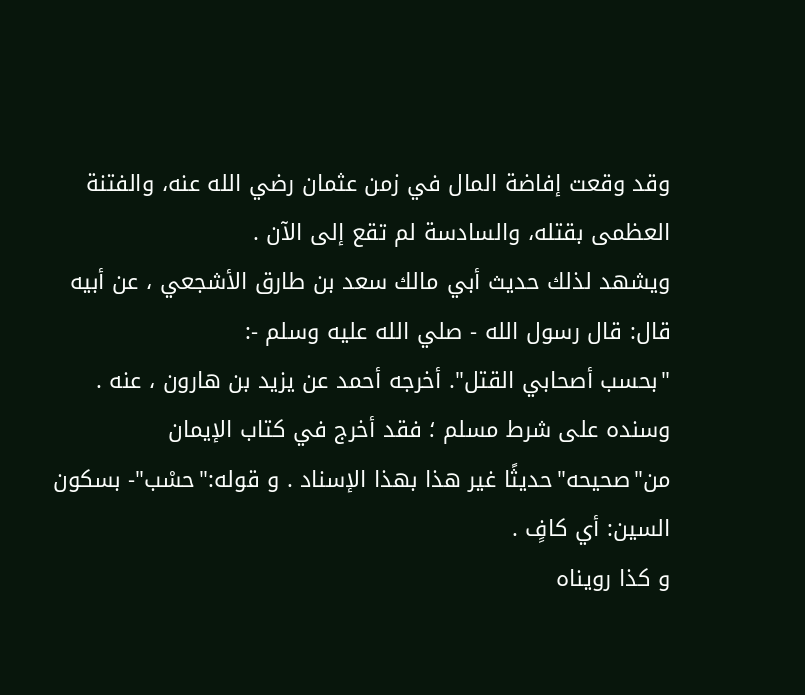وقد وقعت إفاضة المال في زمن عثمان رضي الله عنه، والفتنة العظمى بقتله، والسادسة لم تقع إلى الآن .
ويشهد لذلك حديث أبي مالك سعد بن طارق الأشجعي ، عن أبيه قال: قال رسول الله - صلي الله عليه وسلم -:
"بحسب أصحابي القتل". أخرجه أحمد عن يزيد بن هارون ، عنه . وسنده على شرط مسلم ؛ فقد أخرج في كتاب الإيمان من"صحيحه"حديثًا غير هذا بهذا الإسناد . و قوله:"حسْب"- بسكون السين: أي كافٍ .
و كذا رويناه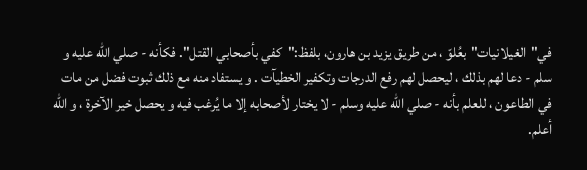في"الغيلانيات"بعُلوّ ، من طريق يزيد بن هارون، بلفظ:"كفي بأصحابي القتل". فكأنه - صلي الله عليه و سلم - دعا لهم بذلك ، ليحصل لهم رفع الدرجات وتكفير الخطيآت . و يستفاد منه مع ذلك ثبوت فضل من مات في الطاعون ، للعلم بأنه - صلي الله عليه وسلم - لا يختار لأصحابه إلا ما يُرغب فيه و يحصل خير الآخرة ، و الله أعلم.